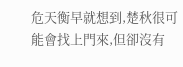危天衡早就想到,楚秋很可能會找上門來,但卻沒有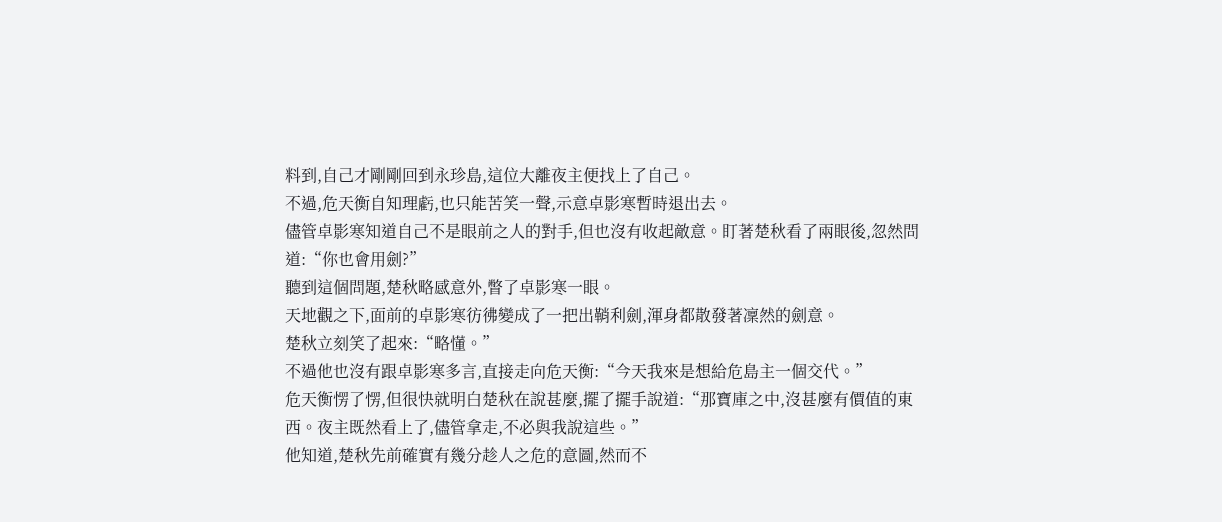料到,自己才剛剛回到永珍島,這位大離夜主便找上了自己。
不過,危天衡自知理虧,也只能苦笑一聲,示意卓影寒暫時退出去。
儘管卓影寒知道自己不是眼前之人的對手,但也沒有收起敵意。盯著楚秋看了兩眼後,忽然問道:“你也會用劍?”
聽到這個問題,楚秋略感意外,瞥了卓影寒一眼。
天地觀之下,面前的卓影寒彷彿變成了一把出鞘利劍,渾身都散發著凜然的劍意。
楚秋立刻笑了起來:“略懂。”
不過他也沒有跟卓影寒多言,直接走向危天衡:“今天我來是想給危島主一個交代。”
危天衡愣了愣,但很快就明白楚秋在說甚麼,擺了擺手說道:“那寶庫之中,沒甚麼有價值的東西。夜主既然看上了,儘管拿走,不必與我說這些。”
他知道,楚秋先前確實有幾分趁人之危的意圖,然而不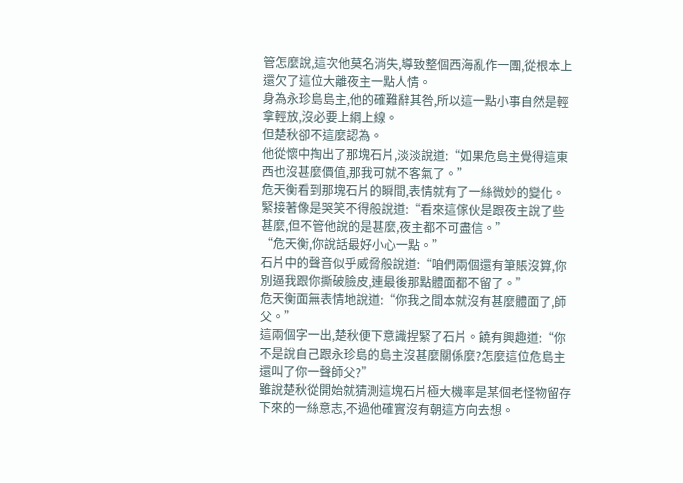管怎麼說,這次他莫名消失,導致整個西海亂作一團,從根本上還欠了這位大離夜主一點人情。
身為永珍島島主,他的確難辭其咎,所以這一點小事自然是輕拿輕放,沒必要上綱上線。
但楚秋卻不這麼認為。
他從懷中掏出了那塊石片,淡淡說道:“如果危島主覺得這東西也沒甚麼價值,那我可就不客氣了。”
危天衡看到那塊石片的瞬間,表情就有了一絲微妙的變化。
緊接著像是哭笑不得般說道:“看來這傢伙是跟夜主說了些甚麼,但不管他說的是甚麼,夜主都不可盡信。”
“危天衡,你說話最好小心一點。”
石片中的聲音似乎威脅般說道:“咱們兩個還有筆賬沒算,你別逼我跟你撕破臉皮,連最後那點體面都不留了。”
危天衡面無表情地說道:“你我之間本就沒有甚麼體面了,師父。”
這兩個字一出,楚秋便下意識捏緊了石片。饒有興趣道:“你不是說自己跟永珍島的島主沒甚麼關係麼?怎麼這位危島主還叫了你一聲師父?”
雖說楚秋從開始就猜測這塊石片極大機率是某個老怪物留存下來的一絲意志,不過他確實沒有朝這方向去想。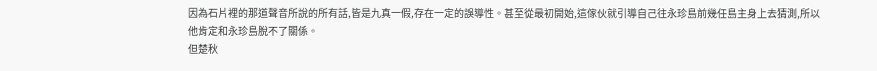因為石片裡的那道聲音所說的所有話,皆是九真一假,存在一定的誤導性。甚至從最初開始,這傢伙就引導自己往永珍島前幾任島主身上去猜測,所以他肯定和永珍島脫不了關係。
但楚秋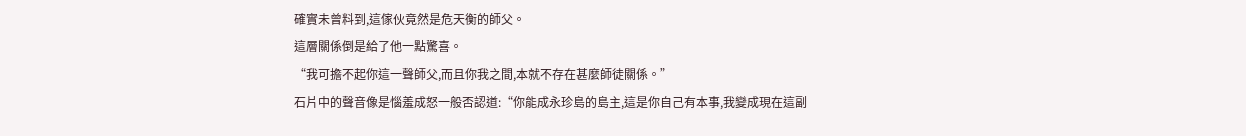確實未曾料到,這傢伙竟然是危天衡的師父。
這層關係倒是給了他一點驚喜。
“我可擔不起你這一聲師父,而且你我之間,本就不存在甚麼師徒關係。”
石片中的聲音像是惱羞成怒一般否認道:“你能成永珍島的島主,這是你自己有本事,我變成現在這副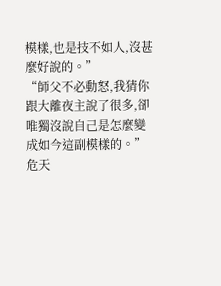模樣,也是技不如人,沒甚麼好說的。”
“師父不必動怒,我猜你跟大離夜主說了很多,卻唯獨沒說自己是怎麼變成如今這副模樣的。”
危天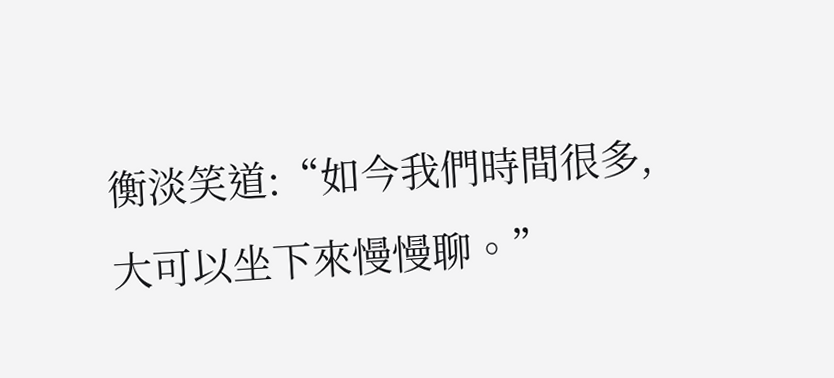衡淡笑道:“如今我們時間很多,大可以坐下來慢慢聊。”